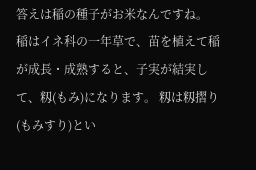答えは稲の種子がお米なんですね。 稲はイネ科の一年草で、苗を植えて稲が成長・成熟すると、子実が結実して、籾(もみ)になります。 籾は籾摺り(もみすり)とい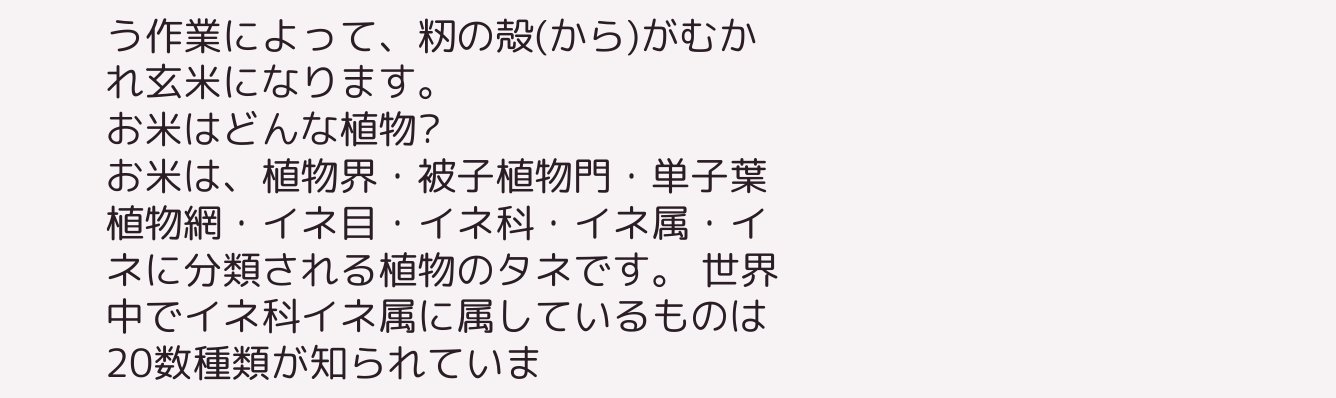う作業によって、籾の殻(から)がむかれ玄米になります。
お米はどんな植物?
お米は、植物界・被子植物門・単子葉植物網・イネ目・イネ科・イネ属・イネに分類される植物のタネです。 世界中でイネ科イネ属に属しているものは20数種類が知られていま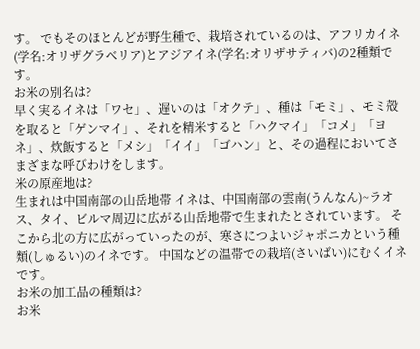す。 でもそのほとんどが野生種で、栽培されているのは、アフリカイネ(学名:オリザグラベリア)とアジアイネ(学名:オリザサティバ)の2種類です。
お米の別名は?
早く実るイネは「ワセ」、遅いのは「オクテ」、種は「モミ」、モミ殻を取ると「ゲンマイ」、それを精米すると「ハクマイ」「コメ」「ヨネ」、炊飯すると「メシ」「イイ」「ゴハン」と、その過程においてさまざまな呼びわけをします。
米の原産地は?
生まれは中国南部の山岳地帯 イネは、中国南部の雲南(うんなん)~ラオス、タイ、ビルマ周辺に広がる山岳地帯で生まれたとされています。 そこから北の方に広がっていったのが、寒さにつよいジャポニカという種類(しゅるい)のイネです。 中国などの温帯での栽培(さいばい)にむくイネです。
お米の加工品の種類は?
お米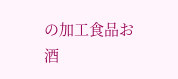の加工食品お酒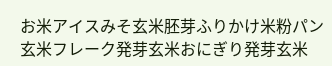お米アイスみそ玄米胚芽ふりかけ米粉パン玄米フレーク発芽玄米おにぎり発芽玄米